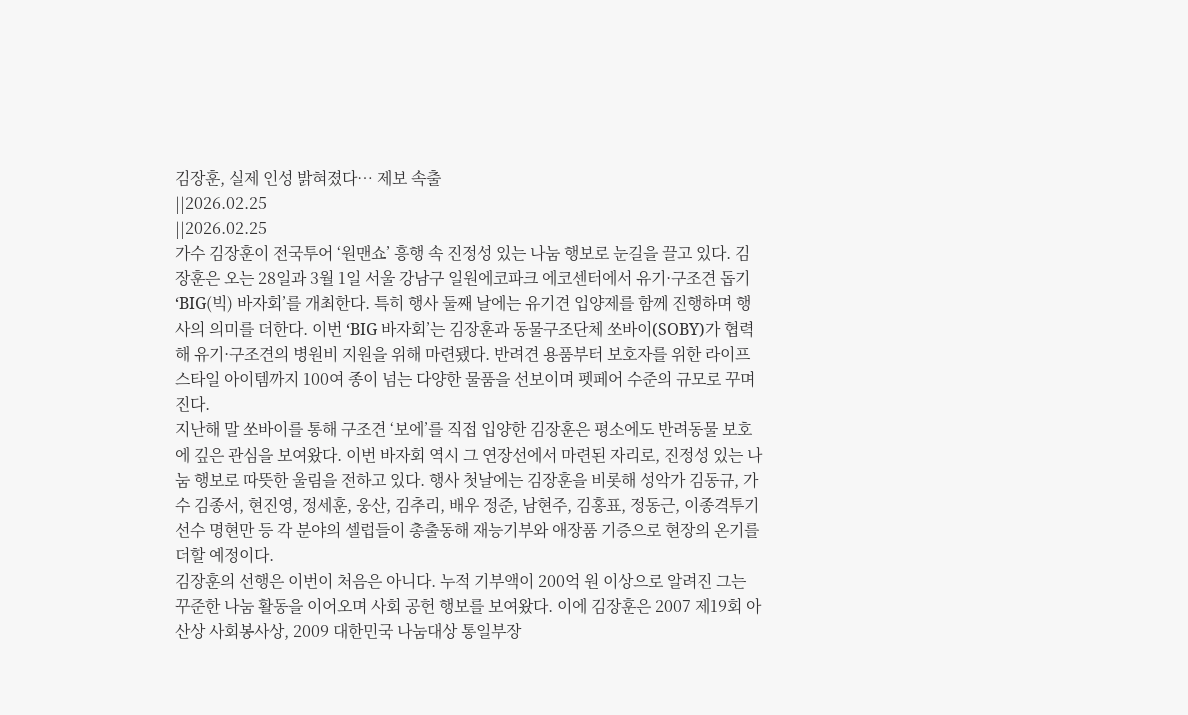김장훈, 실제 인성 밝혀졌다… 제보 속출
||2026.02.25
||2026.02.25
가수 김장훈이 전국투어 ‘원맨쇼’ 흥행 속 진정성 있는 나눔 행보로 눈길을 끌고 있다. 김장훈은 오는 28일과 3월 1일 서울 강남구 일원에코파크 에코센터에서 유기·구조견 돕기 ‘BIG(빅) 바자회’를 개최한다. 특히 행사 둘째 날에는 유기견 입양제를 함께 진행하며 행사의 의미를 더한다. 이번 ‘BIG 바자회’는 김장훈과 동물구조단체 쏘바이(SOBY)가 협력해 유기·구조견의 병원비 지원을 위해 마련됐다. 반려견 용품부터 보호자를 위한 라이프스타일 아이템까지 100여 종이 넘는 다양한 물품을 선보이며 펫페어 수준의 규모로 꾸며진다.
지난해 말 쏘바이를 통해 구조견 ‘보에’를 직접 입양한 김장훈은 평소에도 반려동물 보호에 깊은 관심을 보여왔다. 이번 바자회 역시 그 연장선에서 마련된 자리로, 진정성 있는 나눔 행보로 따뜻한 울림을 전하고 있다. 행사 첫날에는 김장훈을 비롯해 성악가 김동규, 가수 김종서, 현진영, 정세훈, 웅산, 김추리, 배우 정준, 남현주, 김홍표, 정동근, 이종격투기 선수 명현만 등 각 분야의 셀럽들이 총출동해 재능기부와 애장품 기증으로 현장의 온기를 더할 예정이다.
김장훈의 선행은 이번이 처음은 아니다. 누적 기부액이 200억 원 이상으로 알려진 그는 꾸준한 나눔 활동을 이어오며 사회 공헌 행보를 보여왔다. 이에 김장훈은 2007 제19회 아산상 사회봉사상, 2009 대한민국 나눔대상 통일부장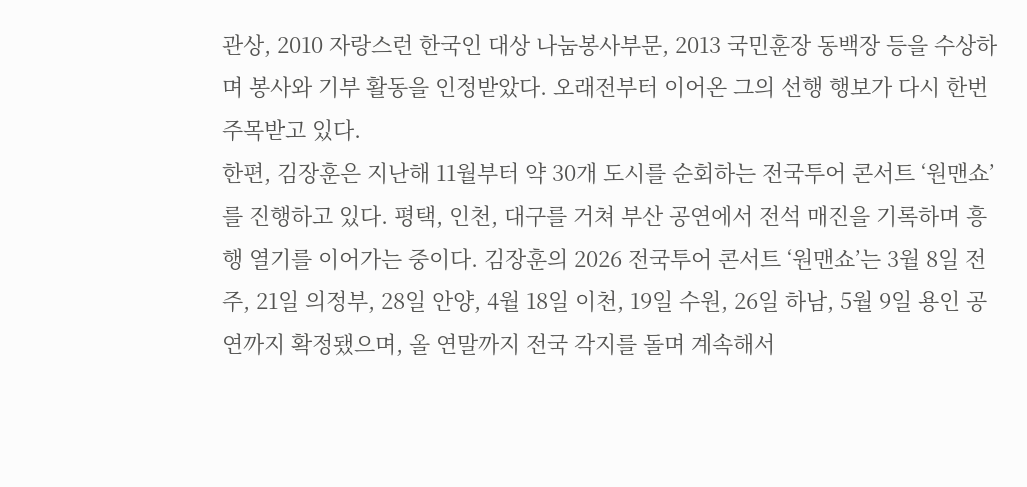관상, 2010 자랑스런 한국인 대상 나눔봉사부문, 2013 국민훈장 동백장 등을 수상하며 봉사와 기부 활동을 인정받았다. 오래전부터 이어온 그의 선행 행보가 다시 한번 주목받고 있다.
한편, 김장훈은 지난해 11월부터 약 30개 도시를 순회하는 전국투어 콘서트 ‘원맨쇼’를 진행하고 있다. 평택, 인천, 대구를 거쳐 부산 공연에서 전석 매진을 기록하며 흥행 열기를 이어가는 중이다. 김장훈의 2026 전국투어 콘서트 ‘원맨쇼’는 3월 8일 전주, 21일 의정부, 28일 안양, 4월 18일 이천, 19일 수원, 26일 하남, 5월 9일 용인 공연까지 확정됐으며, 올 연말까지 전국 각지를 돌며 계속해서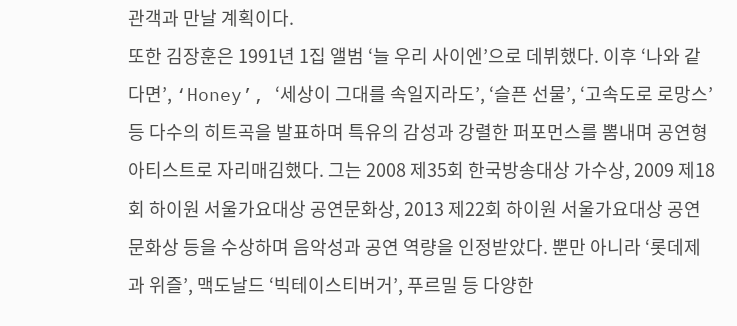관객과 만날 계획이다.
또한 김장훈은 1991년 1집 앨범 ‘늘 우리 사이엔’으로 데뷔했다. 이후 ‘나와 같다면’, ‘Honey’, ‘세상이 그대를 속일지라도’, ‘슬픈 선물’, ‘고속도로 로망스’ 등 다수의 히트곡을 발표하며 특유의 감성과 강렬한 퍼포먼스를 뽐내며 공연형 아티스트로 자리매김했다. 그는 2008 제35회 한국방송대상 가수상, 2009 제18회 하이원 서울가요대상 공연문화상, 2013 제22회 하이원 서울가요대상 공연문화상 등을 수상하며 음악성과 공연 역량을 인정받았다. 뿐만 아니라 ‘롯데제과 위즐’, 맥도날드 ‘빅테이스티버거’, 푸르밀 등 다양한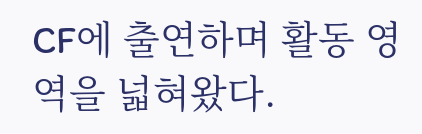CF에 출연하며 활동 영역을 넓혀왔다.